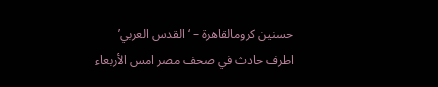حسنين كرومالقاهرة – ‘القدس العربي’ اطرف حادث في صحف مصر امس الأربعاء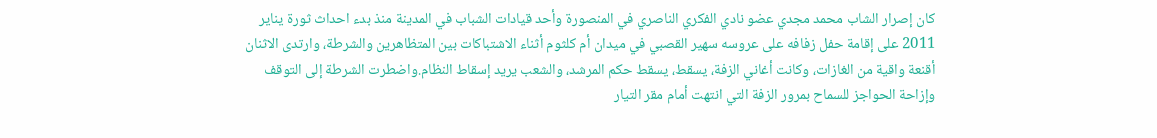كان إصرار الشاب محمد مجدي عضو نادي الفكري الناصري في المنصورة وأحد قيادات الشباب في المدينة منذ بدء احداث ثورة يناير 2011 على إقامة حفل زفافه على عروسه سهير القصبي في ميدان أم كلثوم أثناء الاشتباكات بين المتظاهرين والشرطة، وارتدى الاثنان أقنعة واقية من الغازات، وكانت أغاني الزفة، يسقط، يسقط حكم المرشد، والشعب يريد إسقاط النظام.واضطرت الشرطة إلى التوقف وإزاحة الحواجز للسماح بمرور الزفة التي انتهت أمام مقر التيار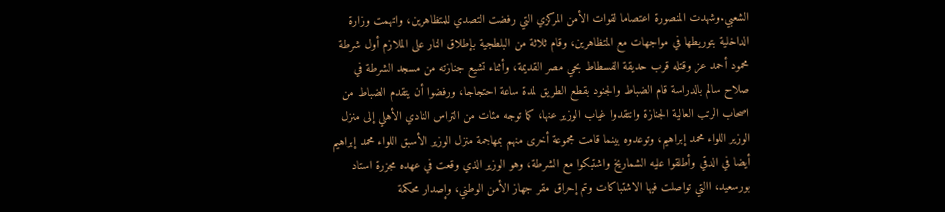الشعبي.وشهدت المنصورة اعتصاما لقوات الأمن المركزي التي رفضت التصدي للمتظاهرين، واتهمت وزارة الداخلية بتوريطها في مواجهات مع المتظاهرين، وقام ثلاثة من البلطجية بإطلاق النار على الملازم أول شرطة محمود أحمد عز وقتله قرب حديقة الفسطاط بحي مصر القديمة، وأثناء تشيع جنازته من مسجد الشرطة في صلاح سالم بالدراسة قام الضباط والجنود بقطع الطريق لمدة ساعة احتجاجا، ورفضوا أن يتقدم الضباط من اصحاب الرتب العالية الجنازة وانتقدوا غياب الوزير عنها، كما توجه مئات من التراس النادي الأهلي إلى منزل الوزير اللواء محمد إبراهيم، وتوعدوه بينما قامت مجموعة أخرى منهم بمهاجمة منزل الوزير الأسبق اللواء محمد إبراهيم أيضا في الدقي وأطلقوا عليه الشماريخ واشتبكوا مع الشرطة، وهو الوزير الذي وقعت في عهده مجزرة استاد بورسعيد، االتي تواصلت فيها الاشتباكات وتم إحراق مقر جهاز الأمن الوطني، وإصدار محكمة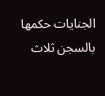الجنايات حكمها بالسجن ثلاث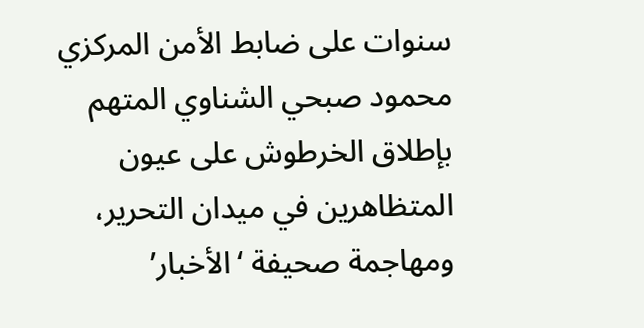سنوات على ضابط الأمن المركزي محمود صبحي الشناوي المتهم بإطلاق الخرطوش على عيون المتظاهرين في ميدان التحرير، ومهاجمة صحيفة ‘الأخبار’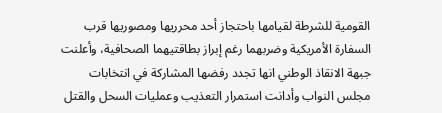القومية للشرطة لقيامها باحتجاز أحد محرريها ومصوريها قرب السفارة الأمريكية وضربهما رغم إبراز بطاقتيهما الصحافية، وأعلنت جبهة الانقاذ الوطني انها تجدد رفضها المشاركة في انتخابات مجلس النواب وأدانت استمرار التعذيب وعمليات السحل والقتل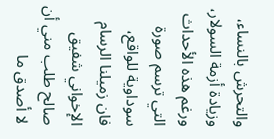والتحرش بالنساء، وزيادة أزمة السولار، ورغم هذه الأحداث التي ترسم صورة سوداوية للواقع، فان زميلنا الرسام الإخواني شفيق صالح طلب مني أن لا أصدق ما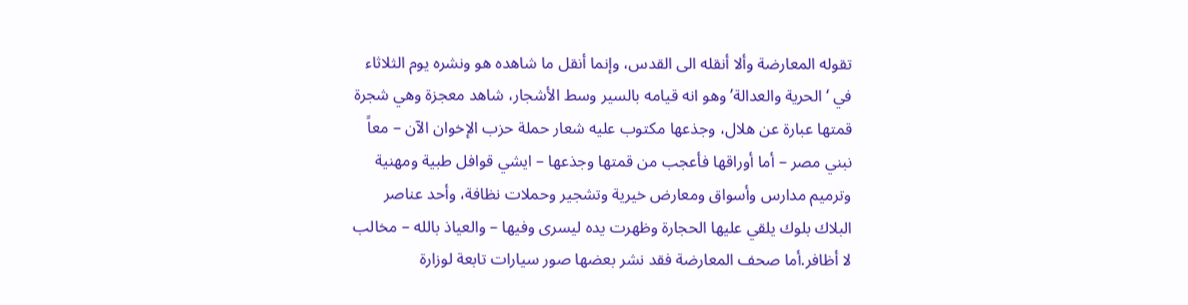تقوله المعارضة وألا أنقله الى القدس، وإنما أنقل ما شاهده هو ونشره يوم الثلاثاء في ‘الحرية والعدالة’ وهو انه قيامه بالسير وسط الأشجار، شاهد معجزة وهي شجرة قمتها عبارة عن هلال، وجذعها مكتوب عليه شعار حملة حزب الإخوان الآن – معاً نبني مصر – أما أوراقها فأعجب من قمتها وجذعها – ايشي قوافل طبية ومهنية وترميم مدارس وأسواق ومعارض خيرية وتشجير وحملات نظافة، وأحد عناصر البلاك بلوك يلقي عليها الحجارة وظهرت يده ليسرى وفيها – والعياذ بالله – مخالب لا أظافر.أما صحف المعارضة فقد نشر بعضها صور سيارات تابعة لوزارة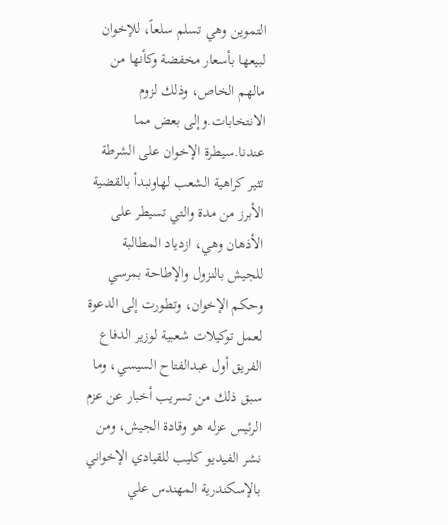التموين وهي تسلم سلعاً، للإخوان لبيعها بأسعار مخفضة وكأنها من مالهم الخاص، وذلك لزوم الانتخابات.وإلى بعض مما عندنا.سيطرة الإخوان على الشرطة تثير كراهية الشعب لهاونبدأ بالقضية الأبرز من مدة والتي تسيطر على الأذهان وهي، ازدياد المطالبة للجيش بالنزول والإطاحة بمرسي وحكم الإخوان، وتطورت إلى الدعوة لعمل توكيلات شعبية لوزير الدفاع الفريق أول عبدالفتاح السيسي، وما سبق ذلك من تسريب أخبار عن عزم الرئيس عزله هو وقادة الجيش، ومن نشر الفيديو كليب للقيادي الإخواني بالإسكندرية المهندس علي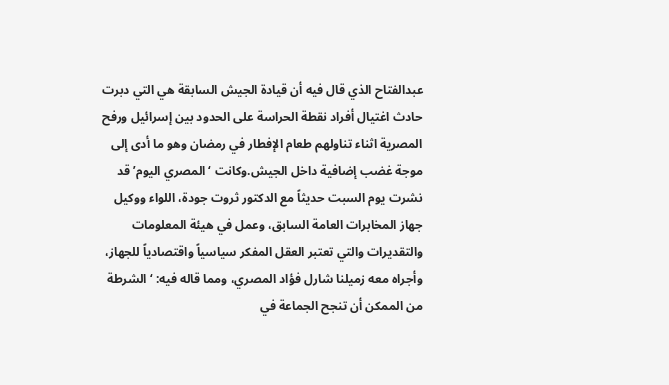عبدالفتاح الذي قال فيه أن قيادة الجيش السابقة هي التي دبرت حادث اغتيال أفراد نقطة الحراسة على الحدود بين إسرائيل ورفح المصرية اثناء تناولهم طعام الإفطار في رمضان وهو ما أدى إلى موجة غضب إضافية داخل الجيش.وكانت ‘المصري اليوم’ قد نشرت يوم السبت حديثاً مع الدكتور ثروت جودة، اللواء ووكيل جهاز المخابرات العامة السابق، وعمل في هيئة المعلومات والتقديرات والتي تعتبر العقل المفكر سياسياً واقتصادياً للجهاز، وأجراه معه زميلنا شارل فؤاد المصري، ومما قاله فيه: ‘الشرطة من الممكن أن تنجح الجماعة في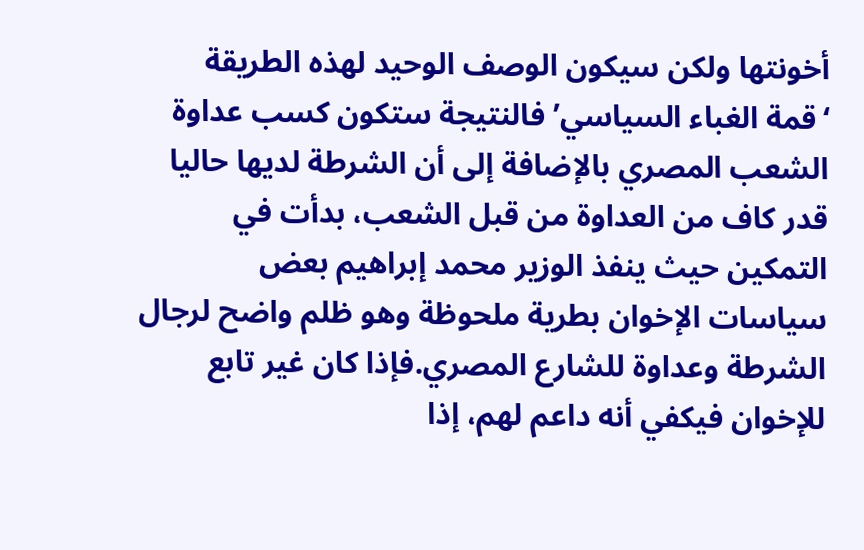أخونتها ولكن سيكون الوصف الوحيد لهذه الطريقة ‘قمة الغباء السياسي’ فالنتيجة ستكون كسب عداوة الشعب المصري بالإضافة إلى أن الشرطة لديها حاليا قدر كاف من العداوة من قبل الشعب، بدأت في التمكين حيث ينفذ الوزير محمد إبراهيم بعض سياسات الإخوان بطرية ملحوظة وهو ظلم واضح لرجال الشرطة وعداوة للشارع المصري.فإذا كان غير تابع للإخوان فيكفي أنه داعم لهم، إذا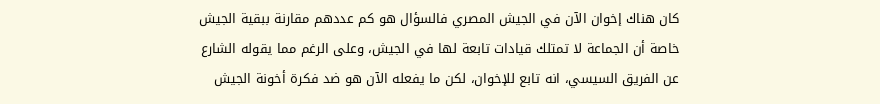كان هناك إخوان الآن في الجيش المصري فالسؤال هو كم عددهم مقارنة ببقية الجيش خاصة أن الجماعة لا تمتلك قيادات تابعة لها في الجيش، وعلى الرغم مما يقوله الشارع عن الفريق السيسي، انه تابع للإخوان، لكن ما يفعله الآن هو ضد فكرة أخونة الجيش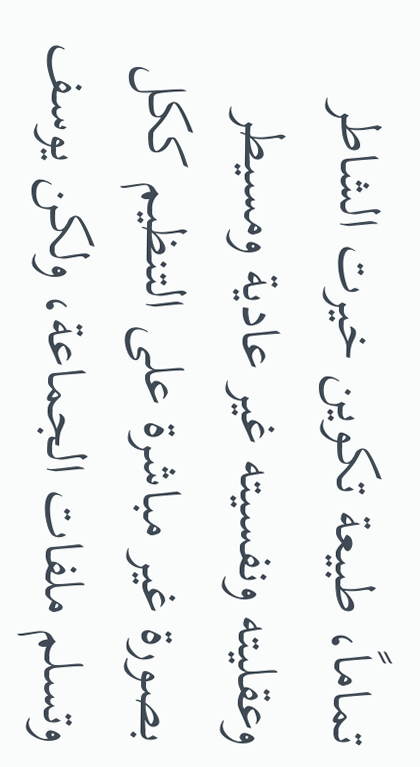تماماً، طبيعة تكوين خيرت الشاطر وعقليته ونفسيته غير عادية ومسيطر بصورة غير مباشرة على التنظيم ككل وتسلم ملفات الجماعة، ولكن يوسف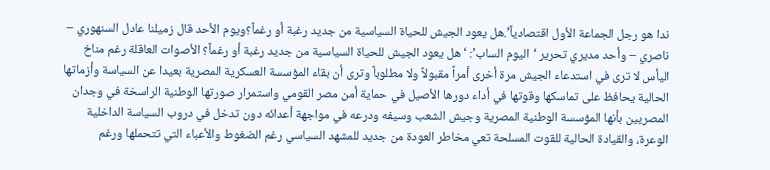ندا هو رجل الجماعة الأول اقتصادياً’.هل يعود الجيش للحياة السياسية من جديد رغبة أو رغماً؟ويوم الأحد قال زميلنا عادل السنهوري – ناصري – وأحد مديري تحرير ‘اليوم الساب’: ‘هل يعود الجيش للحياة السياسية من جديد رغبة أو رغماً؟ الأصوات العاقلة رغم مناخ اليأس لا ترى في استدعاء الجيش مرة أخرى أمراً مقبولاً ولا مطلوباً وترى أن بقاء المؤسسة العسكرية المصرية بعيدا عن السياسة وأزماتها الحالية يحافظ على تماسكها وقوتها في أداء دورها الأصيل في حماية أمن مصر القومي واستمرار صورتها الوطنية الراسخة في وجدان المصريين بأنها المؤسسة الوطنية المصرية وجيش الشعب وسيفه ودرعه في مواجهة أعدائه دون تدخل في دروب السياسة الداخلية الوعرة، والقيادة الحالية للقوت المسلحة تعي مخاطر العودة من جديد للمشهد السياسي رغم الضغوط والأعباء التي تتحملها ورغم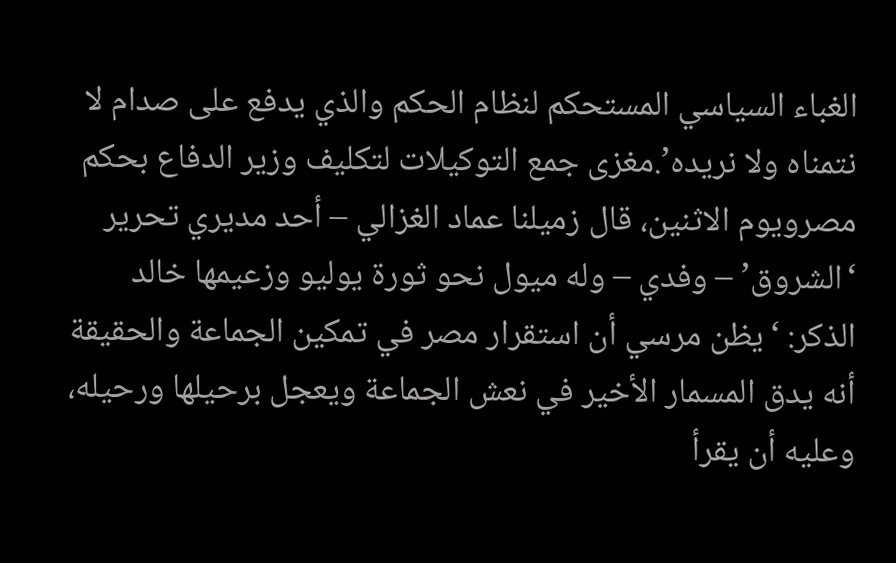الغباء السياسي المستحكم لنظام الحكم والذي يدفع على صدام لا نتمناه ولا نريده’.مغزى جمع التوكيلات لتكليف وزير الدفاع بحكم مصرويوم الاثنين، قال زميلنا عماد الغزالي – أحد مديري تحرير ‘الشروق’ – وفدي – وله ميول نحو ثورة يوليو وزعيمها خالد الذكر: ‘يظن مرسي أن استقرار مصر في تمكين الجماعة والحقيقة أنه يدق المسمار الأخير في نعش الجماعة ويعجل برحيلها ورحيله، وعليه أن يقرأ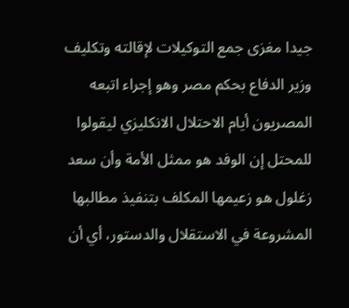جيدا مغزى جمع التوكيلات لإقالته وتكليف وزير الدفاع بحكم مصر وهو إجراء اتبعه المصريون أيام الاحتلال الانكليزي ليقولوا للمحتل إن الوفد هو ممثل الأمة وأن سعد زغلول هو زعيمها المكلف بتنفيذ مطالبها المشروعة في الاستقلال والدستور، أي أن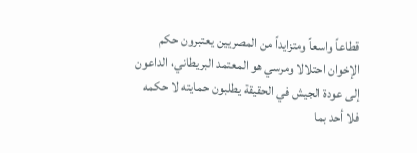قطاعاً واسعاً ومتزايداً من المصريين يعتبرون حكم الإخوان احتلالا ومرسي هو المعتمد البريطاني، الداعون إلى عودة الجيش في الحقيقة يطلبون حمايته لا حكمه فلا أحد بما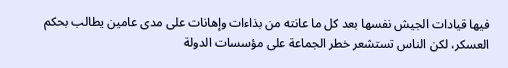فيها قيادات الجيش نفسها بعد كل ما عانته من بذاءات وإهانات على مدى عامين يطالب بحكم العسكر، لكن الناس تستشعر خطر الجماعة على مؤسسات الدولة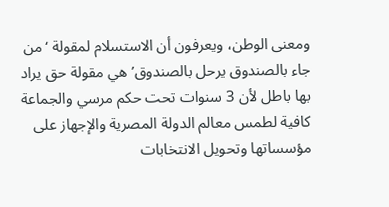ومعنى الوطن، ويعرفون أن الاستسلام لمقولة ‘من جاء بالصندوق يرحل بالصندوق’ هي مقولة حق يراد بها باطل لأن 3 سنوات تحت حكم مرسي والجماعة كافية لطمس معالم الدولة المصرية والإجهاز على مؤسساتها وتحويل الانتخابات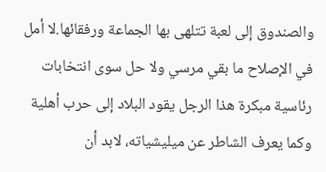والصندوق إلى لعبة تتلهى بها الجماعة ورفقائها.لا أمل في الإصلاح ما بقي مرسي ولا حل سوى انتخابات رئاسية مبكرة هذا الرجل يقود البلاد إلى حرب أهلية وكما يعرف الشاطر عن ميليشياته، لابد أن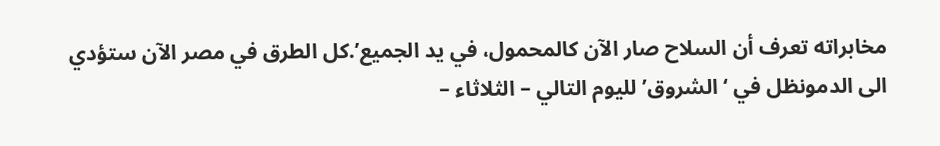مخابراته تعرف أن السلاح صار الآن كالمحمول، في يد الجميع’.كل الطرق في مصر الآن ستؤدي الى الدمونظل في ‘الشروق’ لليوم التالي – الثلاثاء –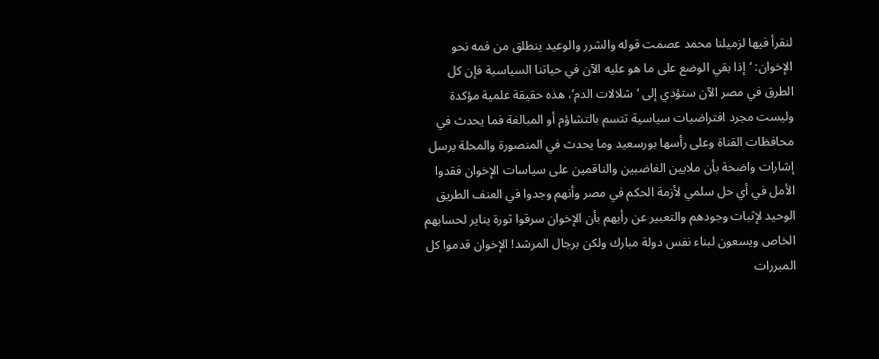لنقرأ فيها لزميلنا محمد عصمت قوله والشرر والوعيد ينطلق من فمه نحو الإخوان: ‘إذا بقي الوضع على ما هو عليه الآن في حياتنا السياسية فإن كل الطرق في مصر الآن ستؤدي إلى ‘شلالات الدم’، هذه حقيقة علمية مؤكدة وليست مجرد افتراضيات سياسية تتسم بالتشاؤم أو المبالغة فما يحدث في محافظات القناة وعلى رأسها بورسعيد وما يحدث في المنصورة والمحلة يرسل إشارات واضحة بأن ملايين الغاضبين والناقمين على سياسات الإخوان فقدوا الأمل في أي حل سلمي لأزمة الحكم في مصر وأنهم وجدوا في العنف الطريق الوحيد لإثبات وجودهم والتعبير عن رأيهم بأن الإخوان سرقوا ثورة يناير لحسابهم الخاص ويسعون لبناء نفس دولة مبارك ولكن برجال المرشد! الإخوان قدموا كل المبررات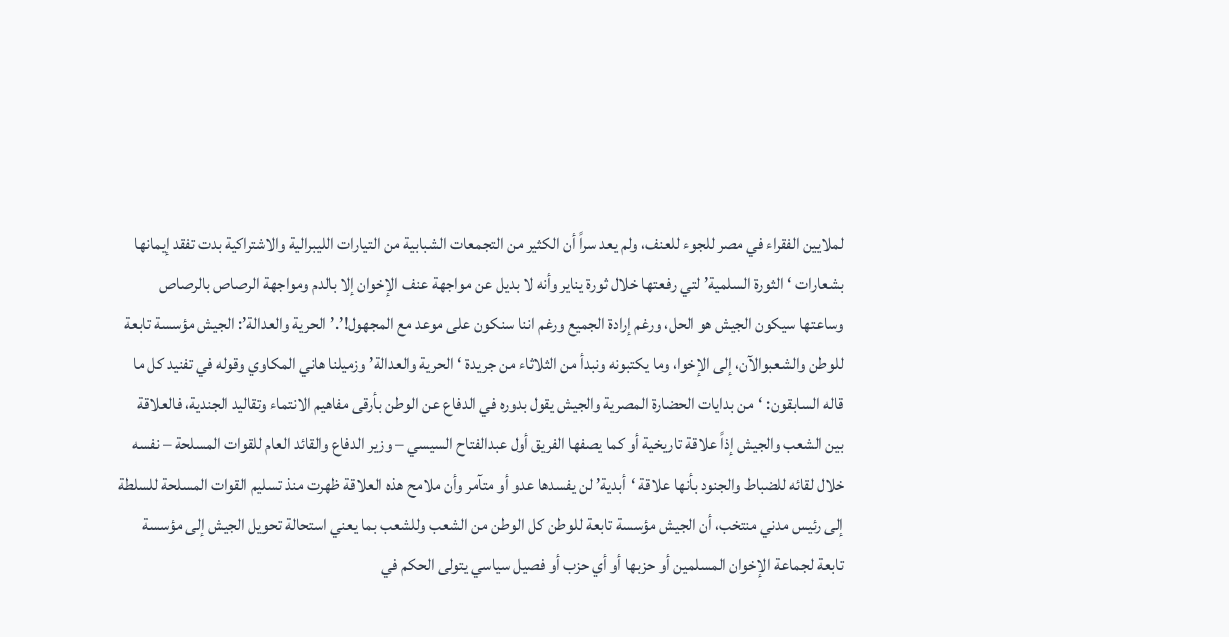لملايين الفقراء في مصر للجوء للعنف، ولم يعد سراً أن الكثير من التجمعات الشبابية من التيارات الليبرالية والاشتراكية بدت تفقد إيمانها بشعارات ‘الثورة السلمية’ لتي رفعتها خلال ثورة يناير وأنه لا بديل عن مواجهة عنف الإخوان إلا بالدم ومواجهة الرصاص بالرصاص وساعتها سيكون الجيش هو الحل، ورغم إرادة الجميع ورغم اننا سنكون على موعد مع المجهول!’.’الحرية والعدالة’: الجيش مؤسسة تابعة للوطن والشعبوالآن، إلى الإخوا، وما يكتبونه ونبدأ من الثلاثاء من جريدة ‘الحرية والعدالة’ وزميلنا هاني المكاوي وقوله في تفنيد كل ما قاله السابقون: ‘من بدايات الحضارة المصرية والجيش يقول بدوره في الدفاع عن الوطن بأرقى مفاهيم الانتماء وتقاليد الجندية، فالعلاقة بين الشعب والجيش إذاً علاقة تاريخية أو كما يصفها الفريق أول عبدالفتاح السيسي – وزير الدفاع والقائد العام للقوات المسلحة – نفسه خلال لقائه للضباط والجنود بأنها علاقة ‘أبدية’ لن يفسدها عدو أو متآمر وأن ملامح هذه العلاقة ظهرت منذ تسليم القوات المسلحة للسلطة إلى رئيس مدني منتخب، أن الجيش مؤسسة تابعة للوطن كل الوطن من الشعب وللشعب بما يعني استحالة تحويل الجيش إلى مؤسسة تابعة لجماعة الإخوان المسلمين أو حزبها أو أي حزب أو فصيل سياسي يتولى الحكم في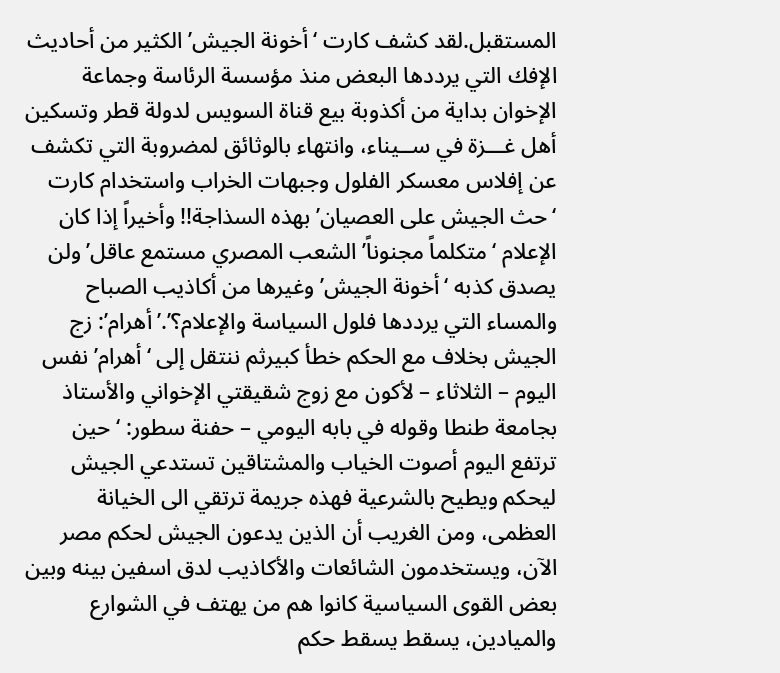المستقبل.لقد كشف كارت ‘أخونة الجيش’ الكثير من أحاديث الإفك التي يرددها البعض منذ مؤسسة الرئاسة وجماعة الإخوان بداية من أكذوبة بيع قناة السويس لدولة قطر وتسكين أهل غـــزة في ســيناء، وانتهاء بالوثائق لمضروبة التي تكشف عن إفلاس معسكر الفلول وجبهات الخراب واستخدام كارت ‘حث الجيش على العصيان’ بهذه السذاجة!! وأخيراً إذا كان الإعلام ‘متكلماً مجنوناً’ الشعب المصري مستمع عاقل’ ولن يصدق كذبه ‘أخونة الجيش’ وغيرها من أكاذيب الصباح والمساء التي يرددها فلول السياسة والإعلام؟’.’أهرام’: زج الجيش بخلاف مع الحكم خطأ كبيرثم ننتقل إلى ‘أهرام’ نفس اليوم – الثلاثاء – لأكون مع زوج شقيقتي الإخواني والأستاذ بجامعة طنطا وقوله في بابه اليومي – حفنة سطور: ‘حين ترتفع اليوم أصوت الخياب والمشتاقين تستدعي الجيش ليحكم ويطيح بالشرعية فهذه جريمة ترتقي الى الخيانة العظمى، ومن الغريب أن الذين يدعون الجيش لحكم مصر الآن، ويستخدمون الشائعات والأكاذيب لدق اسفين بينه وبين بعض القوى السياسية كانوا هم من يهتف في الشوارع والميادين، يسقط يسقط حكم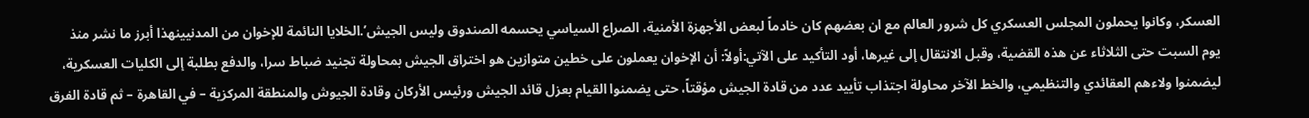العسكر، وكانوا يحملون المجلس العسكري كل شرور العالم مع ان بعضهم كان خادماً لبعض الأجهزة الأمنية، الصراع السياسي يحسمه الصندوق وليس الجيش’.الخلايا النائمة للإخوان من المدنيينهذا أبرز ما نشر منذ يوم السبت حتى الثلاثاء عن هذه القضية، وقبل الانتقال إلى غيرها، أود التأكيد على الآتي:أولاً: أن الإخوان يعملون على خطين متوازين هو اختراق الجيش بمحاولة تجنيد ضباط سرا، والدفع بطلبة إلى الكليات العسكرية، ليضمنوا ولاءهم العقائدي والتنظيمي، والخط الآخر محاولة اجتذاب تأييد عدد من قادة الجيش مؤقتاً، حتى يضمنوا القيام بعزل قائد الجيش ورئيس الأركان وقادة الجيوش والمنطقة المركزية – في القاهرة – ثم قادة الفرق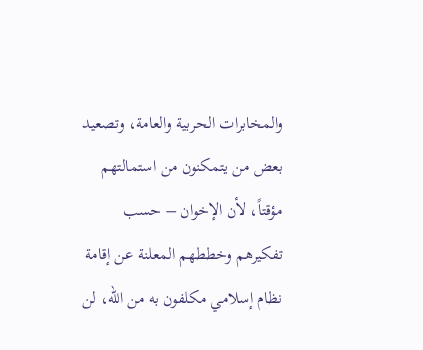والمخابرات الحربية والعامة، وتصعيد بعض من يتمكنون من استمالتهم مؤقتاً، لأن الإخوان – حسب تفكيرهم وخططهم المعلنة عن إقامة نظام إسلامي مكلفون به من الله، لن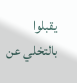يقبلوا بالتخلي عن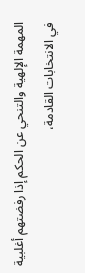المهمة الإلهية والتنحي عن الحكم إذا رفضتهم أغلبية في الانتخابات القادمة،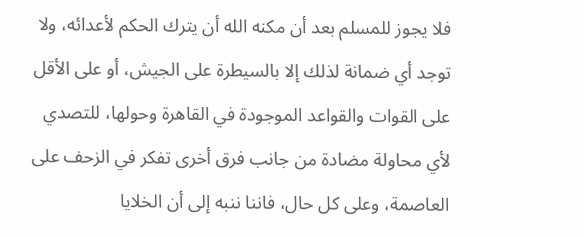فلا يجوز للمسلم بعد أن مكنه الله أن يترك الحكم لأعدائه، ولا توجد أي ضمانة لذلك إلا بالسيطرة على الجيش، أو على الأقل على القوات والقواعد الموجودة في القاهرة وحولها، للتصدي لأي محاولة مضادة من جانب فرق أخرى تفكر في الزحف على العاصمة، وعلى كل حال، فاننا ننبه إلى أن الخلايا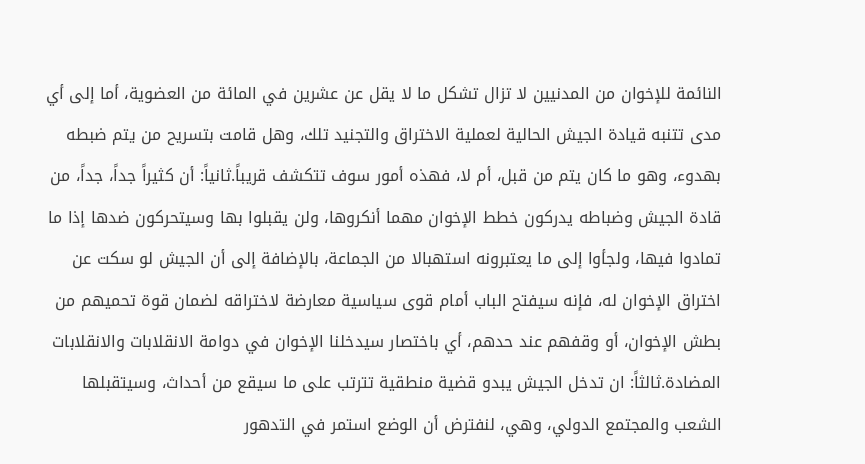النائمة للإخوان من المدنيين لا تزال تشكل ما لا يقل عن عشرين في المائة من العضوية، أما إلى أي مدى تتنبه قيادة الجيش الحالية لعملية الاختراق والتجنيد تلك، وهل قامت بتسريح من يتم ضبطه بهدوء، وهو ما كان يتم من قبل، أم لا، فهذه أمور سوف تتكشف قريباً.ثانياً: أن كثيراً جداً، جداً، من قادة الجيش وضباطه يدركون خطط الإخوان مهما أنكروها، ولن يقبلوا بها وسيتحركون ضدها إذا ما تمادوا فيها، ولجأوا إلى ما يعتبرونه استهبالا من الجماعة، بالإضافة إلى أن الجيش لو سكت عن اختراق الإخوان له، فإنه سيفتح الباب أمام قوى سياسية معارضة لاختراقه لضمان قوة تحميهم من بطش الإخوان، أو وقفهم عند حدهم، أي باختصار سيدخلنا الإخوان في دوامة الانقلابات والانقلابات المضادة.ثالثاً: ان تدخل الجيش يبدو قضية منطقية تترتب على ما سيقع من أحداث، وسيتقبلها الشعب والمجتمع الدولي، وهي، لنفترض أن الوضع استمر في التدهور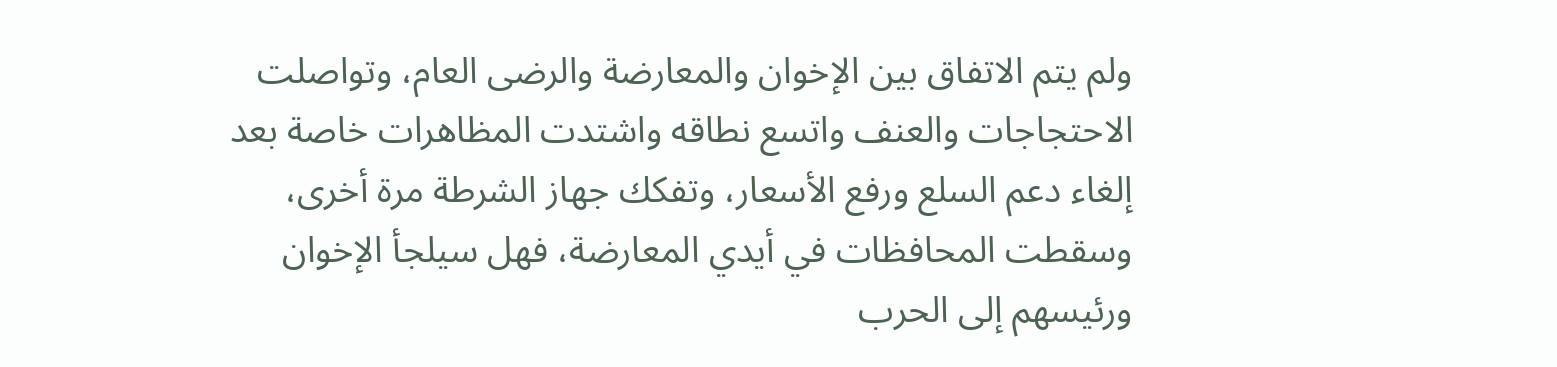ولم يتم الاتفاق بين الإخوان والمعارضة والرضى العام، وتواصلت الاحتجاجات والعنف واتسع نطاقه واشتدت المظاهرات خاصة بعد إلغاء دعم السلع ورفع الأسعار، وتفكك جهاز الشرطة مرة أخرى، وسقطت المحافظات في أيدي المعارضة، فهل سيلجأ الإخوان ورئيسهم إلى الحرب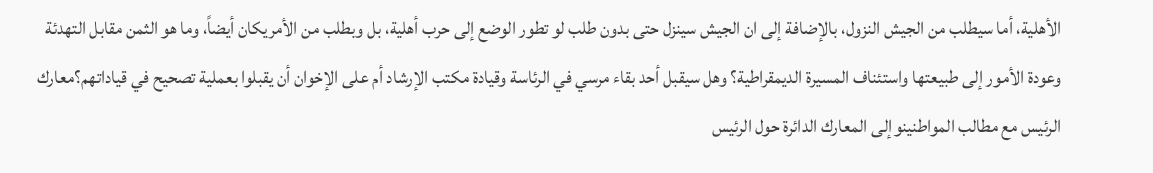الأهلية، أما سيطلب من الجيش النزول، بالإضافة إلى ان الجيش سينزل حتى بدون طلب لو تطور الوضع إلى حرب أهلية، بل وبطلب من الأمريكان أيضاً، وما هو الثمن مقابل التهدئة وعودة الأمور إلى طبيعتها واستئناف المسيرة الديمقراطية؟ وهل سيقبل أحد بقاء مرسي في الرئاسة وقيادة مكتب الإرشاد أم على الإخوان أن يقبلوا بعملية تصحيح في قياداتهم؟معارك الرئيس مع مطالب المواطنينوإلى المعارك الدائرة حول الرئيس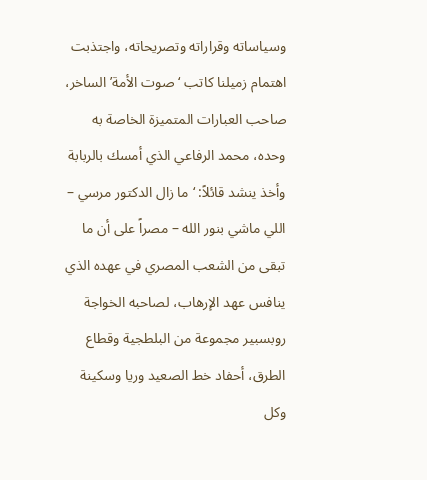وسياساته وقراراته وتصريحاته، واجتذبت اهتمام زميلنا كاتب ‘صوت الأمة’ الساخر، صاحب العبارات المتميزة الخاصة به وحده، محمد الرفاعي الذي أمسك بالربابة وأخذ ينشد قائلاً: ‘ما زال الدكتور مرسي – اللي ماشي بنور الله – مصراً على أن ما تبقى من الشعب المصري في عهده الذي ينافس عهد الإرهاب، لصاحبه الخواجة روبسبير مجموعة من البلطجية وقطاع الطرق، أحفاد خط الصعيد وريا وسكينة وكل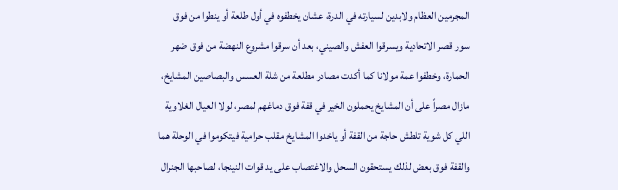المجرمين العظام ولابدين لسيارته في الدرة، عشان يخطفوه في أول طلعة أو ينطوا من فوق سور قصر الاتحادية ويسرقوا العفش والصيني، بعد أن سرقوا مشروع النهضة من فوق ضهر الحمارة، وخطفوا عمة مولانا كما أكدت مصادر مطلعة من شلة العسس والبصاصين المشايخ، مازال مصراً على أن المشايخ يحملون الخير في قفة فوق دماغهم لمصر، لولا العيال الغلاوية اللي كل شوية تلطش حاجة من القفة أو ياخدوا المشايخ مقلب حرامية فيتكوموا في الوحلة هما والقفة فوق بعض لذلك يستحقون السحل والاغتصاب على يد قوات النينجا، لصاحبها الجنرال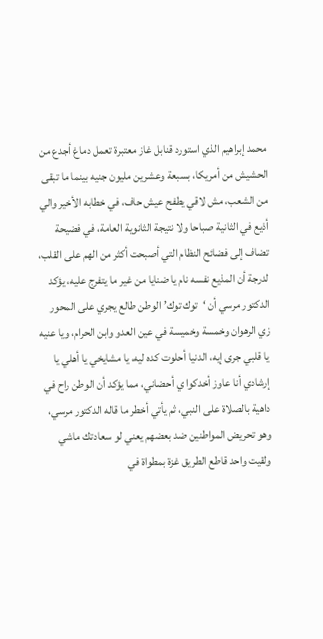محمد إبراهيم الذي استورد قنابل غاز معتبرة تعمل دماغ أجدع من الحشيش من أمريكا، بسبعة وعشرين مليون جنيه بينما ما تبقى من الشعب، مش لاقي يطفح عيش حاف، في خطابه الأخير والي أذيع في الثانية صباحا ولا نتيجة الثانوية العامة، في فضيحة تضاف إلى فضائح النظام التي أصبحت أكثر من الهم على القلب، لدرجة أن المذيع نفسه نام يا ضنايا من غير ما يتفرج عليه، يؤكد الدكتور مرسي أن ‘توك توك’ الوطن طالع يجري على المحور زي الرهوان وخمسة وخميسة في عين العدو وابن الحرام، ويا عنيه يا قلبي جرى إيه، الدنيا أحلوت كده ليه، يا مشايخي يا أهلي يا إرشادي أنا عاوز أخدكوا ي أحضاني، مما يؤكد أن الوطن راح في داهية بالصلاة على النبي، ثم يأتي أخطر ما قاله الدكتور مرسي، وهو تحريض المواطنين ضد بعضهم يعني لو سعادتك ماشي ولقيت واحد قاطع الطريق غزة بمطواة في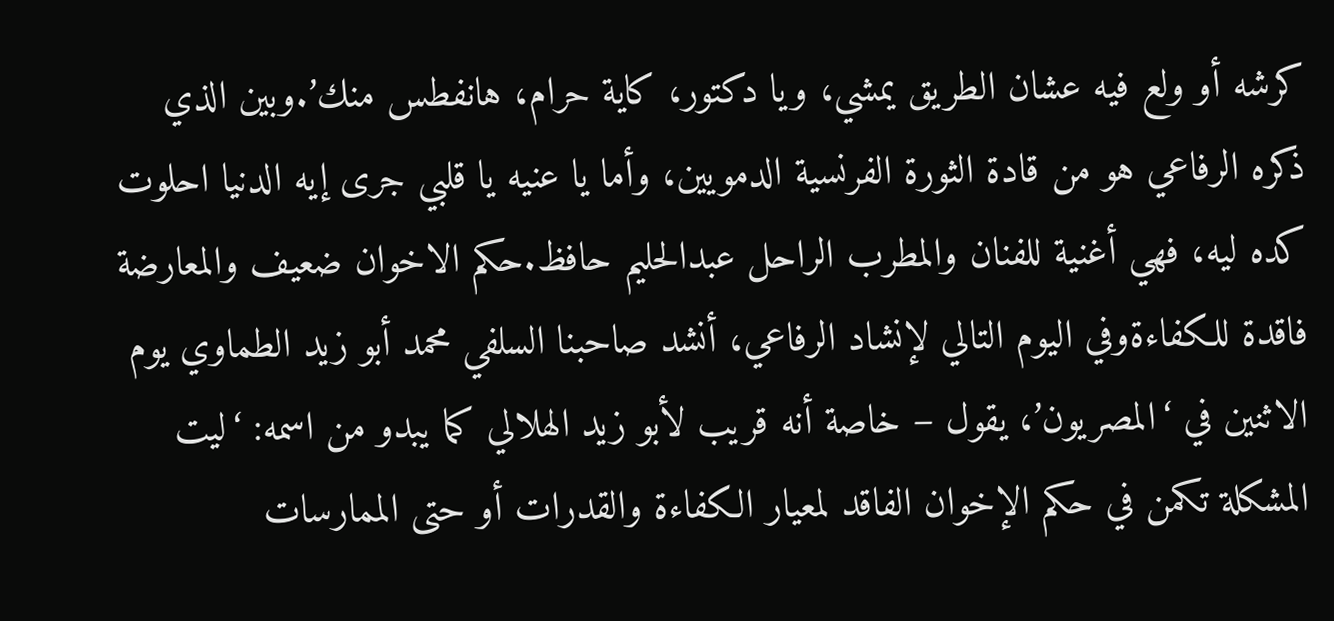كرشه أو ولع فيه عشان الطريق يمشي، ويا دكتور، كاية حرام، هانفطس منك’.وبين الذي ذكره الرفاعي هو من قادة الثورة الفرنسية الدمويين، وأما يا عنيه يا قلبي جرى إيه الدنيا احلوت كده ليه، فهي أغنية للفنان والمطرب الراحل عبدالحليم حافظ.حكم الاخوان ضعيف والمعارضة فاقدة للكفاءةوفي اليوم التالي لإنشاد الرفاعي، أنشد صاحبنا السلفي محمد أبو زيد الطماوي يوم الاثنين في ‘المصريون’، يقول – خاصة أنه قريب لأبو زيد الهلالي كما يبدو من اسمه: ‘ليت المشكلة تكمن في حكم الإخوان الفاقد لمعيار الكفاءة والقدرات أو حتى الممارسات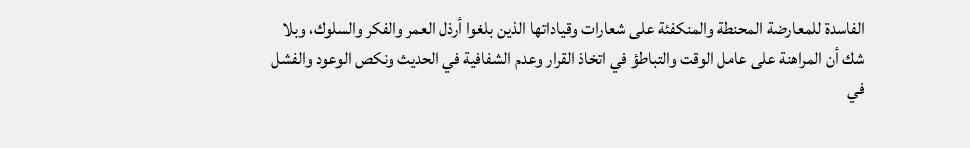الفاسدة للمعارضة المحنطة والمنكفئة على شعارات وقياداتها الذين بلغوا أرذل العمر والفكر والسلوك، وبلا شك أن المراهنة على عامل الوقت والتباطؤ في اتخاذ القرار وعدم الشفافية في الحديث ونكص الوعود والفشل في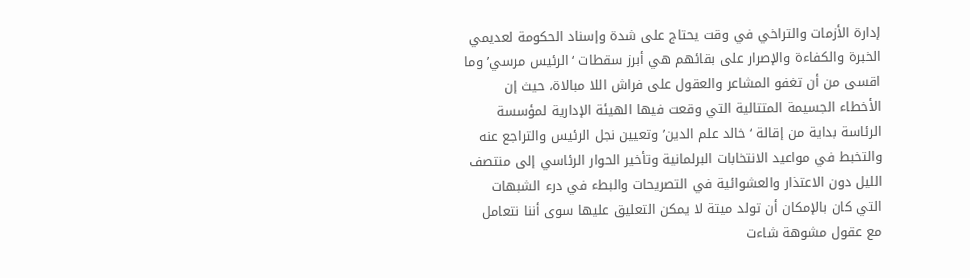إدارة الأزمات والتراخي في وقت يحتاج على شدة وإسناد الحكومة لعديمي الخبرة والكفاءة والإصرار على بقائهم هي أبرز سقطات ‘الرئيس مرسي’ وما اقسى من أن تغفو المشاعر والعقول على فراش اللا مبالاة، حيث إن الأخطاء الجسيمة المتتالية التي وقعت فيها الهيئة الإدارية لمؤسسة الرئاسة بداية من إقالة ‘خالد علم الدين’ وتعيين نجل الرئيس والتراجع عنه والتخبط في مواعيد الانتخابات البرلمانية وتأخير الحوار الرئاسي إلى منتصف الليل دون الاعتذار والعشوائية في التصريحات والبطء في درء الشبهات التي كان بالإمكان أن تولد ميتة لا يمكن التعليق عليها سوى أننا نتعامل مع عقول مشوهة شاءت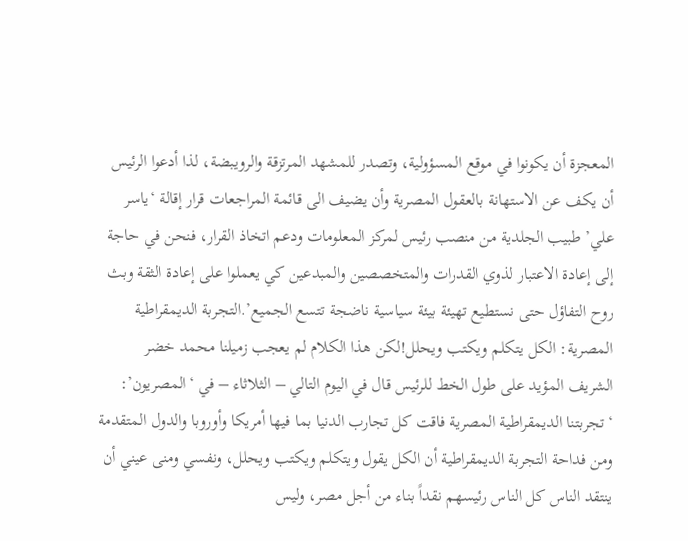المعجزة أن يكونوا في موقع المسؤولية، وتصدر للمشهد المرتزقة والرويبضة، لذا أدعوا الرئيس أن يكف عن الاستهانة بالعقول المصرية وأن يضيف الى قائمة المراجعات قرار إقالة ‘ياسر علي’ طبيب الجلدية من منصب رئيس لمركز المعلومات ودعم اتخاذ القرار، فنحن في حاجة إلى إعادة الاعتبار لذوي القدرات والمتخصصين والمبدعين كي يعملوا على إعادة الثقة وبث روح التفاؤل حتى نستطيع تهيئة بيئة سياسية ناضجة تتسع الجميع’.التجربة الديمقراطية المصرية: الكل يتكلم ويكتب ويحلل!لكن هذا الكلام لم يعجب زميلنا محمد خضر الشريف المؤيد على طول الخط للرئيس قال في اليوم التالي – الثلاثاء – في ‘المصريون’: ‘تجربتنا الديمقراطية المصرية فاقت كل تجارب الدنيا بما فيها أمريكا وأوروبا والدول المتقدمة ومن فداحة التجربة الديمقراطية أن الكل يقول ويتكلم ويكتب ويحلل، ونفسي ومنى عيني أن ينتقد الناس كل الناس رئيسهم نقداً بناء من أجل مصر، وليس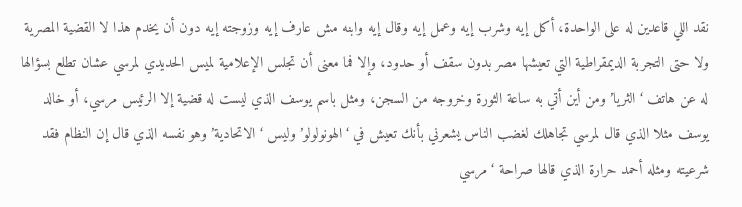نقد اللي قاعدين له على الواحدة، أكل إيه وشرب إيه وعمل إيه وقال إيه وابنه مش عارف إيه وزوجته إيه دون أن يخدم هذا لا القضية المصرية ولا حتى التجربة الديمقراطية التي تعيشها مصر بدون سقف أو حدود، وإلا فما معنى أن تجلس الإعلامية لميس الحديدي لمرسي عشان تطلع بسؤالها له عن هاتف ‘الثريا’ ومن أين أتي به ساعة الثورة وخروجه من السجن، ومثل باسم يوسف الذي ليست له قضية إلا الرئيس مرسي، أو خالد يوسف مثلا الذي قال لمرسي تجاهلك لغضب الناس يشعرني بأنك تعيش في ‘الهونولولو’ وليس ‘الاتحادية’ وهو نفسه الذي قال إن النظام فقد شرعيته ومثله أحمد حرارة الذي قالها صراحة ‘مرسي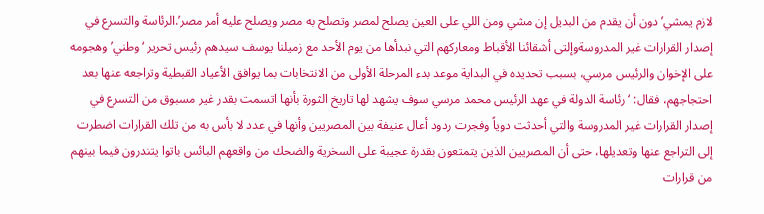لازم يمشي’ دون أن يقدم من البديل إن مشي ومن اللي على العين يصلح لمصر وتصلح به مصر ويصلح عليه أمر مصر’.الرئاسة والتسرع في إصدار القرارات غير المدروسةوإلتى أشقائنا الأقباط ومعاركهم التي نبدأها من يوم الأحد مع زميلنا يوسف سيدهم رئيس تحرير ‘وطني’ وهجومه على الإخوان والرئيس مرسي، بسبب تحديده في البداية موعد بدء المرحلة الأولى من الانتخابات بما يوافق الأعياد القبطية وتراجعه عنها بعد احتجاجهم، فقال: ‘رئاسة الدولة في عهد الرئيس محمد مرسي سوف يشهد لها تاريخ الثورة بأنها اتسمت بقدر غير مسبوق من التسرع في إصدار القرارات غير المدروسة والتي أحدثت دوياً وفجرت ردود أعال عنيفة بين المصريين وأنها في عدد لا بأس به من تلك القرارات اضطرت إلى التراجع عنها وتعديلها، حتى أن المصريين الذين يتمتعون بقدرة عجيبة على السخرية والضحك من واقعهم البائس باتوا يتندرون فيما بينهم من قرارات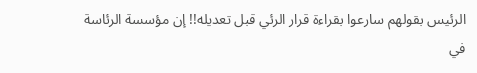الرئيس بقولهم سارعوا بقراءة قرار الرئي قبل تعديله!! إن مؤسسة الرئاسة في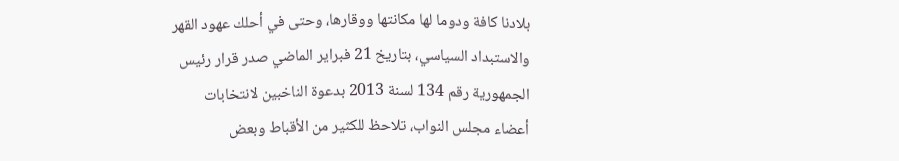بلادنا كافة ودوما لها مكانتها ووقارها، وحتى في أحلك عهود القهر والاستبداد السياسي، بتاريخ 21 فبراير الماضي صدر قرار رئيس الجمهورية رقم 134 لسنة 2013 بدعوة الناخبين لانتخابات أعضاء مجلس النواب، تلاحظ للكثير من الأقباط وبعض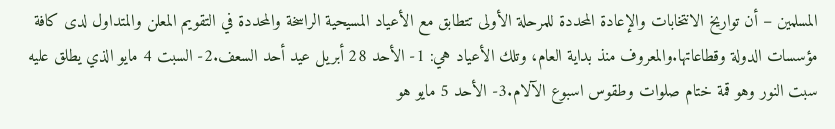المسلمين – أن تواريخ الانتخابات والإعادة المحددة للمرحلة الأولى تتطابق مع الأعياد المسيحية الراسخة والمحددة في التقويم المعلن والمتداول لدى كافة مؤسسات الدولة وقطاعاتها.والمعروف منذ بداية العام، وتلك الأعياد هي: 1- الأحد 28 أبريل عيد أحد السعف.2- السبت 4 مايو الذي يطلق عليه سبت النور وهو قمة ختام صلوات وطقوس اسبوع الآلام.3- الأحد 5 مايو هو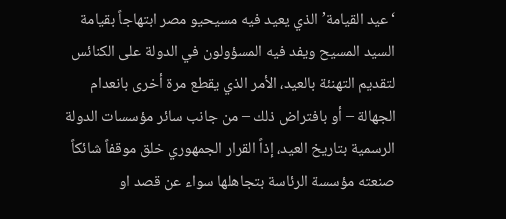‘عيد القيامة’ الذي يعيد فيه مسيحيو مصر ابتهاجاً بقيامة السيد المسيح ويفد فيه المسؤولون في الدولة على الكنائس لتقديم التهنئة بالعيد، الأمر الذي يقطع مرة أخرى بانعدام الجهالة – أو بافتراض ذلك – من جانب سائر مؤسسات الدولة الرسمية بتاريخ العيد، إذاً القرار الجمهوري خلق موقفاً شائكاً صنعته مؤسسة الرئاسة بتجاهلها سواء عن قصد او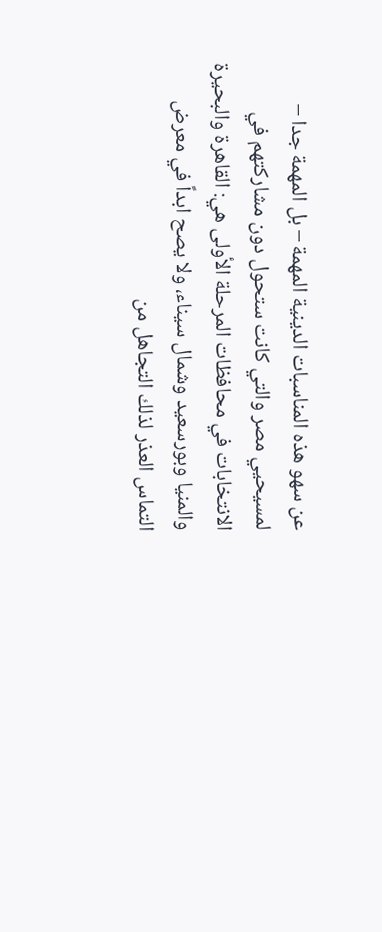عن سهو هذه المناسبات الدينية المهمة – بل المهمة جدا – لمسيحيي مصر والتي كانت ستحول دون مشاركتهم في الانتخابات في محافظات المرحلة الأولى هي: القاهرة والبحيرة والمنيا وبورسعيد وشمال سيناء، ولا يصح ابداً في معرض التماس العذر لذلك التجاهل من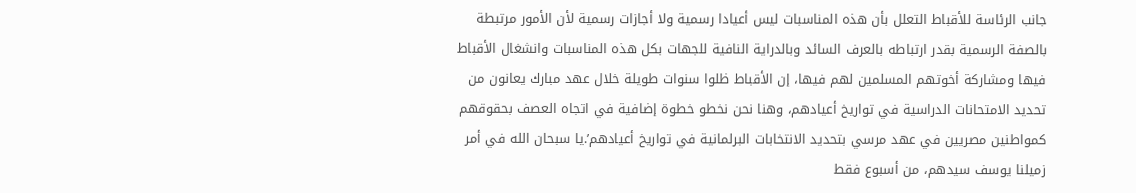جانب الرئاسة للأقباط التعلل بأن هذه المناسبات ليس أعيادا رسمية ولا أجازات رسمية لأن الأمور مرتبطة بالصفة الرسمية بقدر ارتباطه بالعرف السائد وبالدراية النافية للجهات بكل هذه المناسبات وانشغال الأقباط فيها ومشاركة أخوتهم المسلمين لهم فيها، إن الأقباط ظلوا سنوات طويلة خلال عهد مبارك يعانون من تحديد الامتحانات الدراسية في تواريخ أعيادهم، وهنا نحن نخطو خطوة إضافية في اتجاه العصف بحقوقهم كمواطنين مصريين في عهد مرسي بتحديد الانتخابات البرلمانية في تواريخ أعيادهم’.يا سبحان الله في أمر زميلنا يوسف سيدهم، من أسبوع فقط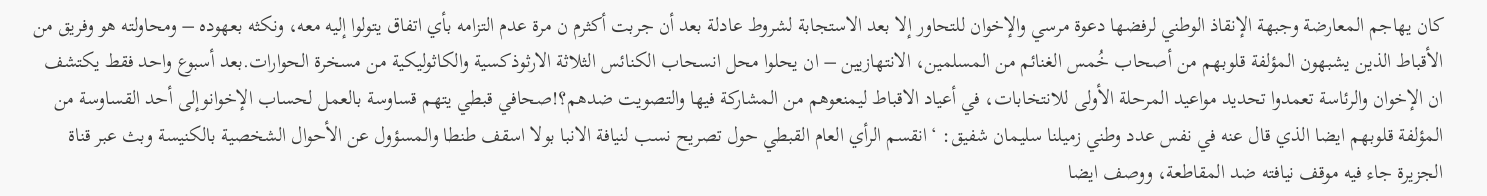كان يهاجم المعارضة وجبهة الإنقاذ الوطني لرفضها دعوة مرسي والإخوان للتحاور إلا بعد الاستجابة لشروط عادلة بعد أن جربت أكثرم ن مرة عدم التزامه بأي اتفاق يتولوا إليه معه، ونكثه بعهوده – ومحاولته هو وفريق من الأقباط الذين يشبهون المؤلفة قلوبهم من أصحاب خُمس الغنائم من المسلمين، الانتهازيين – ان يحلوا محل انسحاب الكنائس الثلاثة الارثوذكسية والكاثوليكية من مسخرة الحوارات.بعد أسبوع واحد فقط يكتشف ان الإخوان والرئاسة تعمدوا تحديد مواعيد المرحلة الأولى للانتخابات، في أعياد الاقباط ليمنعوهم من المشاركة فيها والتصويت ضدهم؟!صحافي قبطي يتهم قساوسة بالعمل لحساب الإخوانوإلى أحد القساوسة من المؤلفة قلوبهم ايضا الذي قال عنه في نفس عدد وطني زميلنا سليمان شفيق: ‘انقسم الرأي العام القبطي حول تصريح نسب لنيافة الانبا بولا اسقف طنطا والمسؤول عن الأحوال الشخصية بالكنيسة وبث عبر قناة الجزيرة جاء فيه موقف نيافته ضد المقاطعة، ووصف ايضا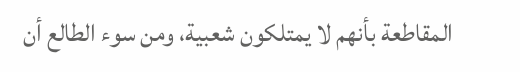المقاطعة بأنهم لا يمتلكون شعبية، ومن سوء الطالع أن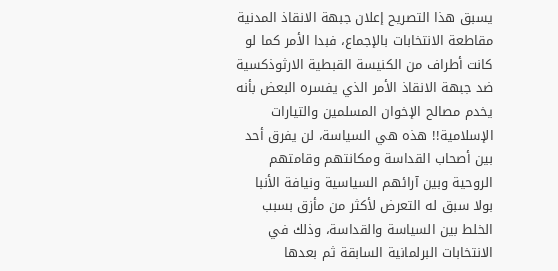يسبق هذا التصريح إعلان جبهة الانقاذ المدنية مقاطعة الانتخابات بالإجماع، فبدا الأمر كما لو كانت أطراف من الكنيسة القبطية الارثوذكسية ضد جبهة الانقاذ الأمر الذي يفسره البعض بأنه يخدم مصالح الإخوان المسلمين والتيارات الإسلامية!! هذه هي السياسة، لن يفرق أحد بين أصحاب القداسة ومكانتهم وقامتهم الروحية وبين آرائهم السياسية ونيافة الأنبا بولا سبق له التعرض لأكثر من مأزق بسبب الخلط بين السياسة والقداسة، وذلك في الانتخابات البرلمانية السابقة ثم بعدها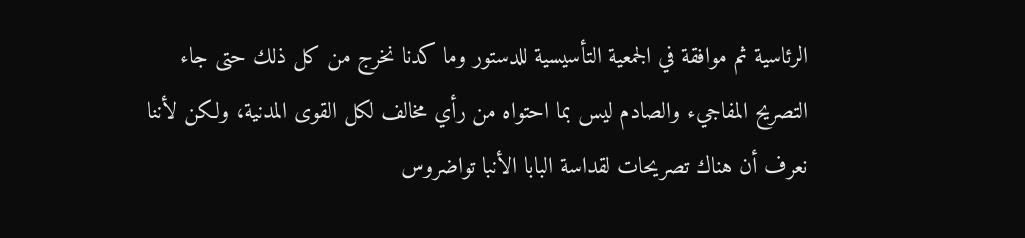الرئاسية ثم موافقة في الجمعية التأسيسية للدستور وما كدنا نخرج من كل ذلك حتى جاء التصريح المفاجيء والصادم ليس بما احتواه من رأي مخالف لكل القوى المدنية، ولكن لأننا نعرف أن هناك تصريحات لقداسة البابا الأنبا تواضروس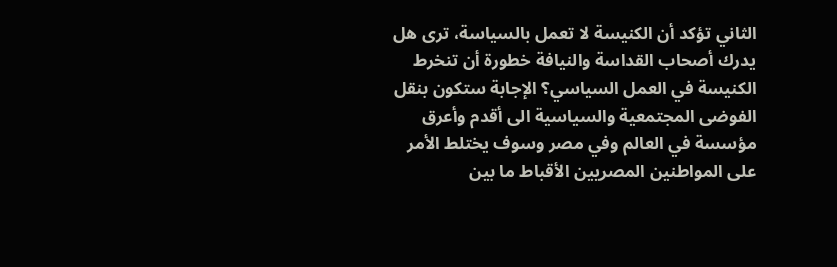الثاني تؤكد أن الكنيسة لا تعمل بالسياسة، ترى هل يدرك أصحاب القداسة والنيافة خطورة أن تنخرط الكنيسة في العمل السياسي؟ الإجابة ستكون بنقل الفوضى المجتمعية والسياسية الى أقدم وأعرق مؤسسة في العالم وفي مصر وسوف يختلط الأمر على المواطنين المصريين الأقباط ما بين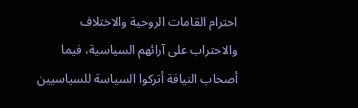احترام القامات الروحية والاختلاف والاحتراب على آرائهم السياسية، فيما أصحاب النيافة أتركوا السياسة للسياسيين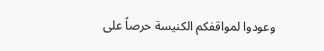وعودوا لمواقفكم الكنيسة حرصاً على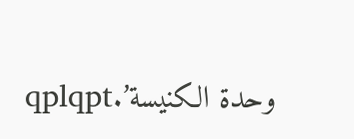وحدة الكنيسة’.qplqpt